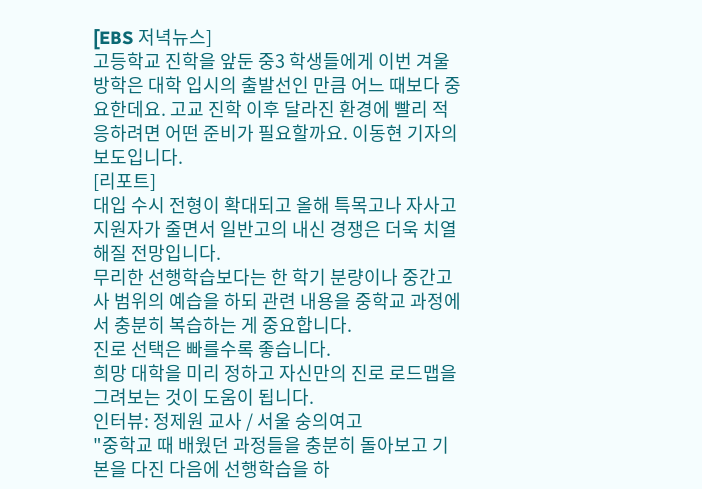[EBS 저녁뉴스]
고등학교 진학을 앞둔 중3 학생들에게 이번 겨울방학은 대학 입시의 출발선인 만큼 어느 때보다 중요한데요. 고교 진학 이후 달라진 환경에 빨리 적응하려면 어떤 준비가 필요할까요. 이동현 기자의 보도입니다.
[리포트]
대입 수시 전형이 확대되고 올해 특목고나 자사고 지원자가 줄면서 일반고의 내신 경쟁은 더욱 치열해질 전망입니다.
무리한 선행학습보다는 한 학기 분량이나 중간고사 범위의 예습을 하되 관련 내용을 중학교 과정에서 충분히 복습하는 게 중요합니다.
진로 선택은 빠를수록 좋습니다.
희망 대학을 미리 정하고 자신만의 진로 로드맵을 그려보는 것이 도움이 됩니다.
인터뷰: 정제원 교사 / 서울 숭의여고
"중학교 때 배웠던 과정들을 충분히 돌아보고 기본을 다진 다음에 선행학습을 하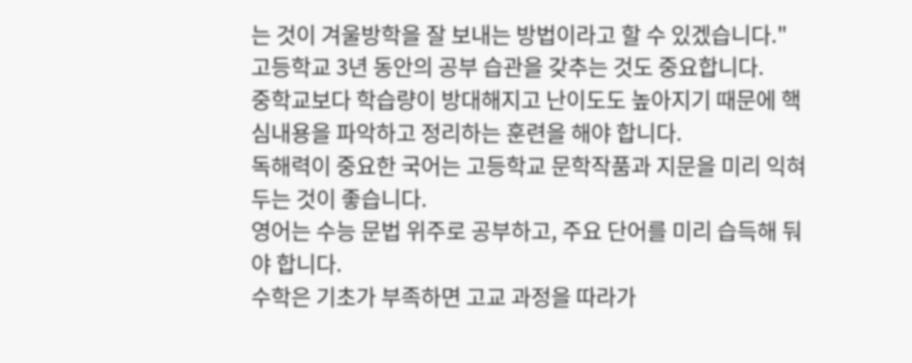는 것이 겨울방학을 잘 보내는 방법이라고 할 수 있겠습니다."
고등학교 3년 동안의 공부 습관을 갖추는 것도 중요합니다.
중학교보다 학습량이 방대해지고 난이도도 높아지기 때문에 핵심내용을 파악하고 정리하는 훈련을 해야 합니다.
독해력이 중요한 국어는 고등학교 문학작품과 지문을 미리 익혀두는 것이 좋습니다.
영어는 수능 문법 위주로 공부하고, 주요 단어를 미리 습득해 둬야 합니다.
수학은 기초가 부족하면 고교 과정을 따라가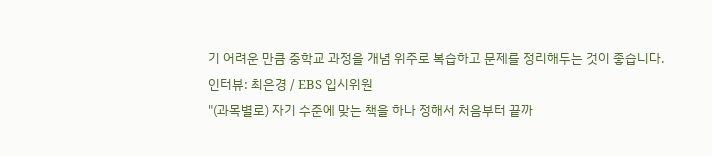기 어려운 만큼 중학교 과정을 개념 위주로 복습하고 문제를 정리해두는 것이 좋습니다.
인터뷰: 최은경 / EBS 입시위원
"(과목별로) 자기 수준에 맞는 책을 하나 정해서 처음부터 끝까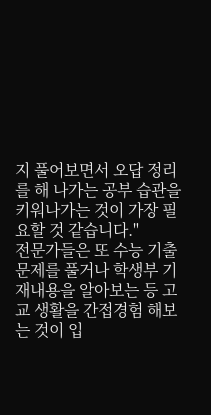지 풀어보면서 오답 정리를 해 나가는 공부 습관을 키워나가는 것이 가장 필요할 것 같습니다."
전문가들은 또 수능 기출 문제를 풀거나 학생부 기재내용을 알아보는 등 고교 생활을 간접경험 해보는 것이 입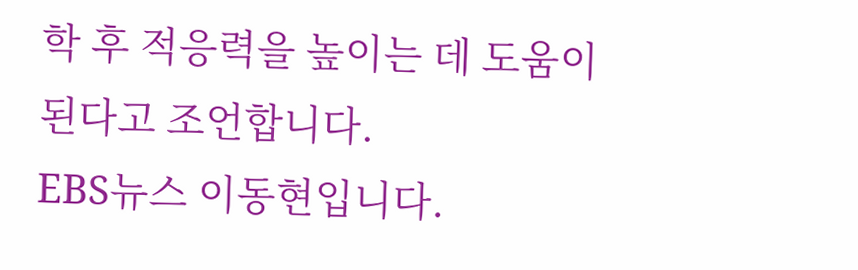학 후 적응력을 높이는 데 도움이 된다고 조언합니다.
EBS뉴스 이동현입니다.